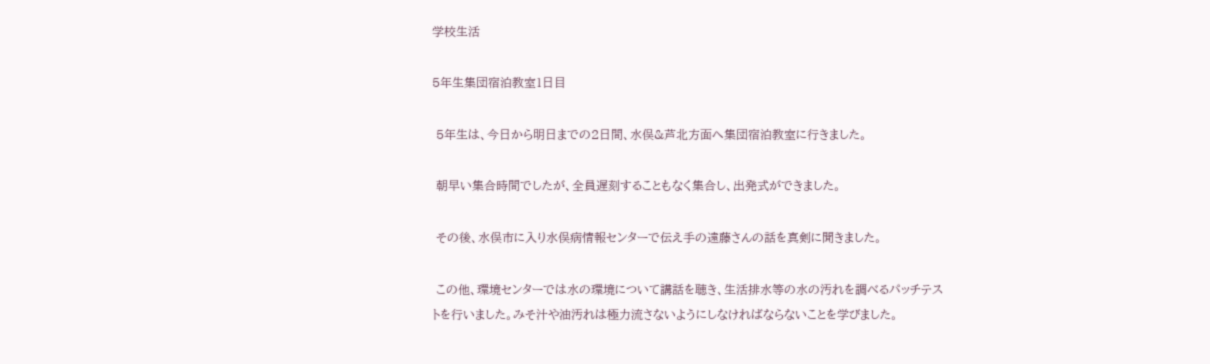学校生活

5年生集団宿泊教室1日目

 5年生は、今日から明日までの2日間、水俣&芦北方面へ集団宿泊教室に行きました。

 朝早い集合時間でしたが、全員遅刻することもなく集合し、出発式ができました。

 その後、水俣市に入り水俣病情報センターで伝え手の遠藤さんの話を真剣に聞きました。

 この他、環境センターでは水の環境について講話を聴き、生活排水等の水の汚れを調べるパッチテストを行いました。みそ汁や油汚れは極力流さないようにしなければならないことを学びました。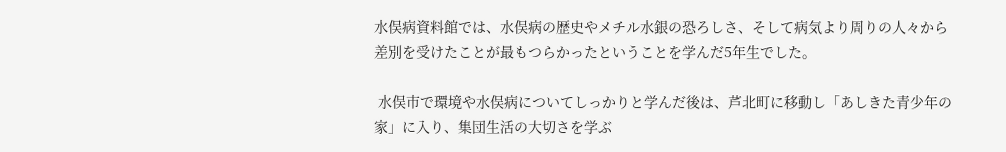水俣病資料館では、水俣病の歴史やメチル水銀の恐ろしさ、そして病気より周りの人々から差別を受けたことが最もつらかったということを学んだ5年生でした。

 水俣市で環境や水俣病についてしっかりと学んだ後は、芦北町に移動し「あしきた青少年の家」に入り、集団生活の大切さを学ぶ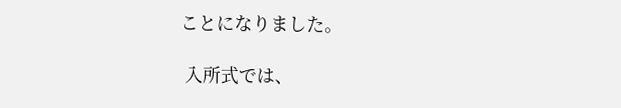ことになりました。

 入所式では、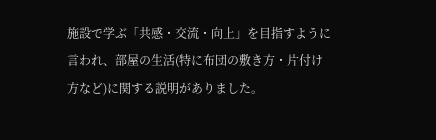施設で学ぶ「共感・交流・向上」を目指すように言われ、部屋の生活(特に布団の敷き方・片付け方など)に関する説明がありました。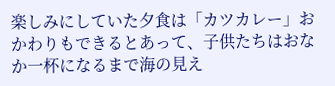楽しみにしていた夕食は「カツカレー」おかわりもできるとあって、子供たちはおなか一杯になるまで海の見え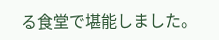る食堂で堪能しました。